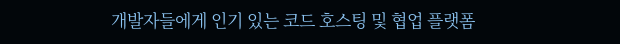개발자들에게 인기 있는 코드 호스팅 및 협업 플랫폼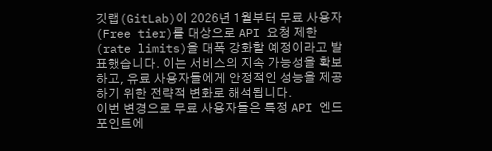깃랩(GitLab)이 2026년 1월부터 무료 사용자(Free tier)를 대상으로 API 요청 제한(rate limits)을 대폭 강화할 예정이라고 발표했습니다. 이는 서비스의 지속 가능성을 확보하고, 유료 사용자들에게 안정적인 성능을 제공하기 위한 전략적 변화로 해석됩니다.
이번 변경으로 무료 사용자들은 특정 API 엔드포인트에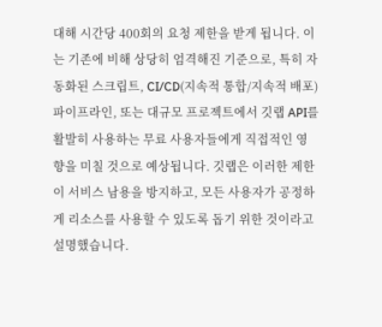대해 시간당 400회의 요청 제한을 받게 됩니다. 이는 기존에 비해 상당히 엄격해진 기준으로, 특히 자동화된 스크립트, CI/CD(지속적 통합/지속적 배포) 파이프라인, 또는 대규모 프로젝트에서 깃랩 API를 활발히 사용하는 무료 사용자들에게 직접적인 영향을 미칠 것으로 예상됩니다. 깃랩은 이러한 제한이 서비스 남용을 방지하고, 모든 사용자가 공정하게 리소스를 사용할 수 있도록 돕기 위한 것이라고 설명했습니다.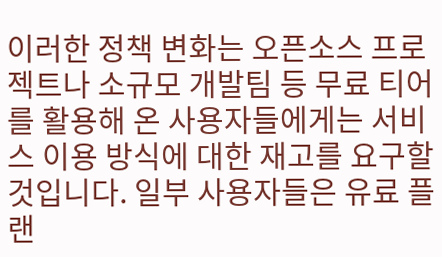이러한 정책 변화는 오픈소스 프로젝트나 소규모 개발팀 등 무료 티어를 활용해 온 사용자들에게는 서비스 이용 방식에 대한 재고를 요구할 것입니다. 일부 사용자들은 유료 플랜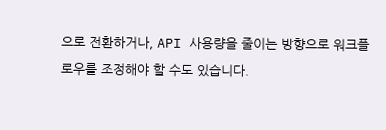으로 전환하거나, API 사용량을 줄이는 방향으로 워크플로우를 조정해야 할 수도 있습니다.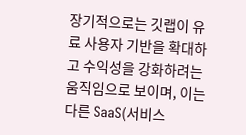장기적으로는 깃랩이 유료 사용자 기반을 확대하고 수익성을 강화하려는 움직임으로 보이며, 이는 다른 SaaS(서비스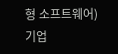형 소프트웨어) 기업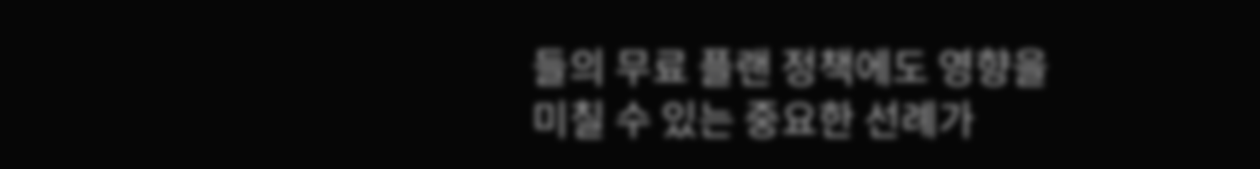들의 무료 플랜 정책에도 영향을 미칠 수 있는 중요한 선례가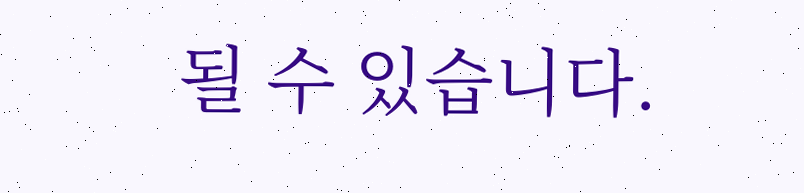될 수 있습니다.